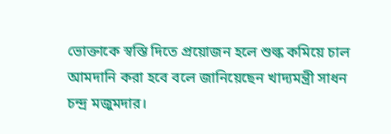ভোক্তাকে স্বস্তি দিতে প্রয়োজন হলে শুল্ক কমিয়ে চাল আমদানি করা হবে বলে জানিয়েছেন খাদ্যমন্ত্রী সাধন চন্দ্র মজুমদার।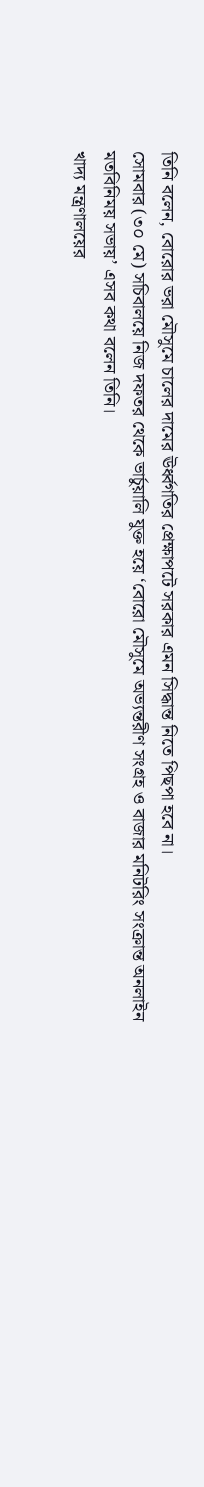তিনি বলেন, বোরোর ভরা মৌসুমে চালের দামের ঊর্ধ্বগতির প্রেক্ষাপটে সরকার এমন সিদ্ধান্ত নিতে পিছপা হবে না।
সোমবার (৩০ মে) সচিবালয়ে নিজ দফতর থেকে ভার্চুয়ালি যুক্ত হয়ে ‘বোরো মৌসুমে অভ্যন্তরীণ সংগ্রহ ও বাজার মনিটরিং সংক্রান্ত অনলাইন মতবিনিময় সভায়’ এসব কথা বলেন তিনি।
খাদ্য মন্ত্রণালয়ের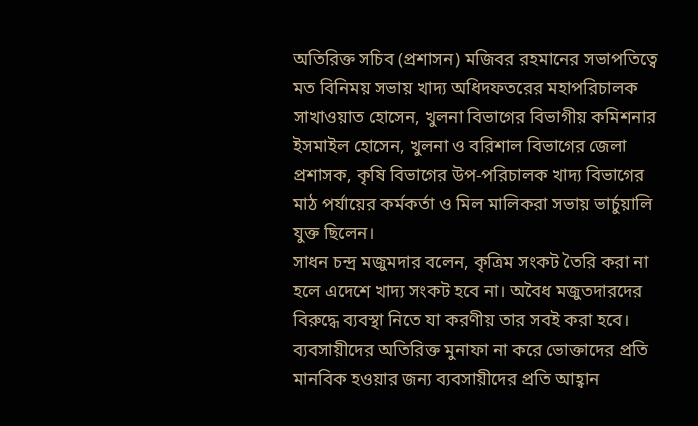অতিরিক্ত সচিব (প্রশাসন) মজিবর রহমানের সভাপতিত্বে মত বিনিময় সভায় খাদ্য অধিদফতরের মহাপরিচালক সাখাওয়াত হোসেন, খুলনা বিভাগের বিভাগীয় কমিশনার ইসমাইল হোসেন, খুলনা ও বরিশাল বিভাগের জেলা প্রশাসক, কৃষি বিভাগের উপ-পরিচালক খাদ্য বিভাগের মাঠ পর্যায়ের কর্মকর্তা ও মিল মালিকরা সভায় ভার্চুয়ালি যুক্ত ছিলেন।
সাধন চন্দ্র মজুমদার বলেন, কৃত্রিম সংকট তৈরি করা না হলে এদেশে খাদ্য সংকট হবে না। অবৈধ মজুতদারদের বিরুদ্ধে ব্যবস্থা নিতে যা করণীয় তার সবই করা হবে। ব্যবসায়ীদের অতিরিক্ত মুনাফা না করে ভোক্তাদের প্রতি মানবিক হওয়ার জন্য ব্যবসায়ীদের প্রতি আহ্বান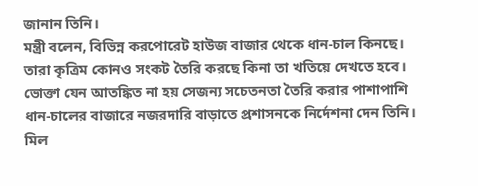জানান তিনি।
মন্ত্রী বলেন, বিভিন্ন করপোরেট হাউজ বাজার থেকে ধান-চাল কিনছে। তারা কৃত্রিম কোনও সংকট তৈরি করছে কিনা তা খতিয়ে দেখতে হবে। ভোক্তা যেন আতঙ্কিত না হয় সেজন্য সচেতনতা তৈরি করার পাশাপাশি ধান-চালের বাজারে নজরদারি বাড়াতে প্রশাসনকে নির্দেশনা দেন তিনি।
মিল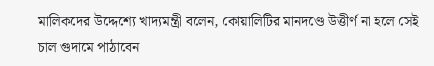মালিকদের উদ্দেশ্যে খাদ্যমন্ত্রী বলেন, কোয়ালিটির মানদণ্ডে উত্তীর্ণ না হলে সেই চাল গুদামে পাঠাবেন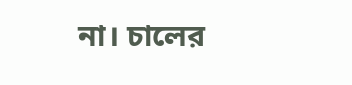না। চালের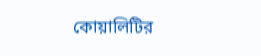কোয়ালিটির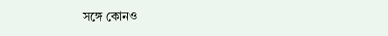সঙ্গে কোনও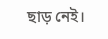ছাড় নেই।